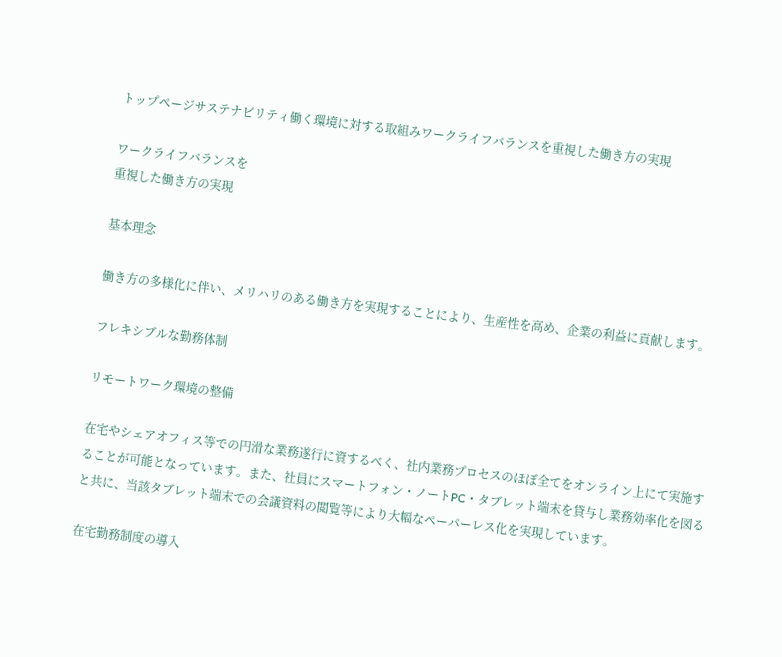トップページサステナビリティ働く環境に対する取組みワークライフバランスを重視した働き方の実現

ワークライフバランスを
重視した働き方の実現

基本理念

働き方の多様化に伴い、メリハリのある働き方を実現することにより、生産性を高め、企業の利益に貢献します。

フレキシブルな勤務体制

リモートワーク環境の整備

在宅やシェアオフィス等での円滑な業務遂行に資するべく、社内業務プロセスのほぼ全てをオンライン上にて実施することが可能となっています。また、社員にスマートフォン・ノートPC・タブレット端末を貸与し業務効率化を図ると共に、当該タブレット端末での会議資料の閲覧等により大幅なペーパーレス化を実現しています。

在宅勤務制度の導入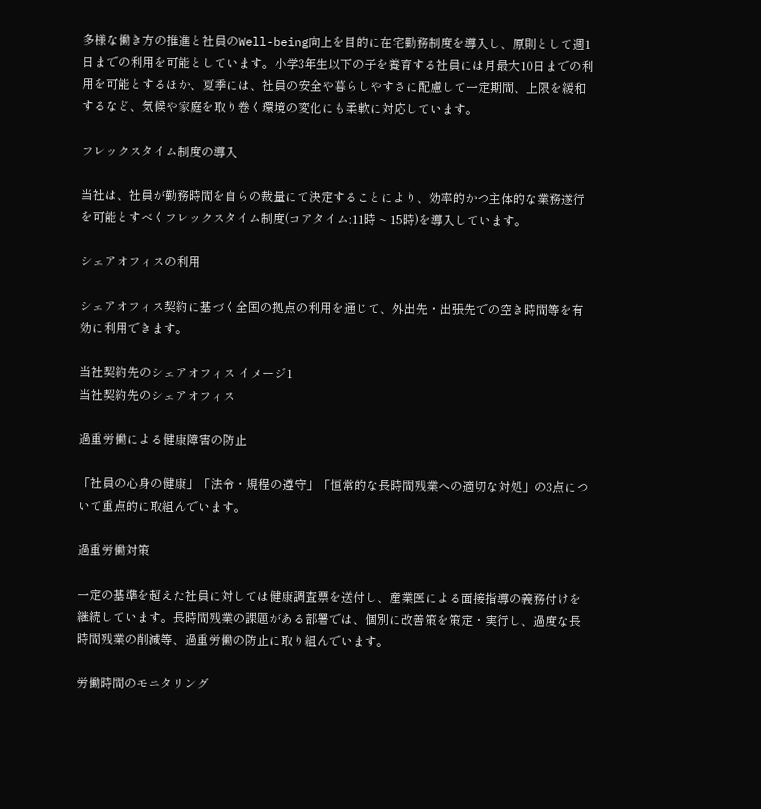多様な働き方の推進と社員のWell-being向上を目的に在宅勤務制度を導入し、原則として週1日までの利用を可能としています。小学3年生以下の子を養育する社員には月最大10日までの利用を可能とするほか、夏季には、社員の安全や暮らしやすさに配慮して一定期間、上限を緩和するなど、気候や家庭を取り巻く環境の変化にも柔軟に対応しています。

フレックスタイム制度の導入

当社は、社員が勤務時間を自らの裁量にて決定することにより、効率的かつ主体的な業務遂行を可能とすべくフレックスタイム制度(コアタイム:11時 ~ 15時)を導入しています。

シェアオフィスの利用

シェアオフィス契約に基づく全国の拠点の利用を通じて、外出先・出張先での空き時間等を有効に利用できます。

当社契約先のシェアオフィス イメージ1
当社契約先のシェアオフィス

過重労働による健康障害の防止

「社員の心身の健康」「法令・規程の遵守」「恒常的な長時間残業への適切な対処」の3点について重点的に取組んでいます。

過重労働対策

一定の基準を超えた社員に対しては健康調査票を送付し、産業医による面接指導の義務付けを継続しています。長時間残業の課題がある部署では、個別に改善策を策定・実行し、過度な長時間残業の削減等、過重労働の防止に取り組んでいます。

労働時間のモニタリング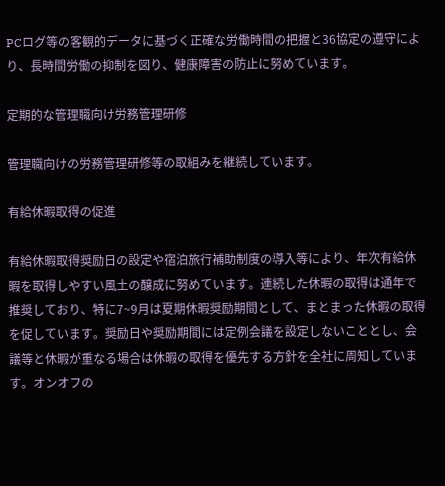PCログ等の客観的データに基づく正確な労働時間の把握と36協定の遵守により、長時間労働の抑制を図り、健康障害の防止に努めています。

定期的な管理職向け労務管理研修

管理職向けの労務管理研修等の取組みを継続しています。

有給休暇取得の促進

有給休暇取得奨励日の設定や宿泊旅行補助制度の導入等により、年次有給休暇を取得しやすい風土の醸成に努めています。連続した休暇の取得は通年で推奨しており、特に7~9月は夏期休暇奨励期間として、まとまった休暇の取得を促しています。奨励日や奨励期間には定例会議を設定しないこととし、会議等と休暇が重なる場合は休暇の取得を優先する方針を全社に周知しています。オンオフの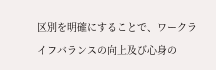区別を明確にすることで、ワークライフバランスの向上及び心身の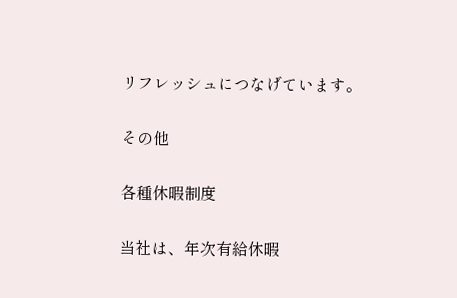リフレッシュにつなげています。

その他

各種休暇制度

当社は、年次有給休暇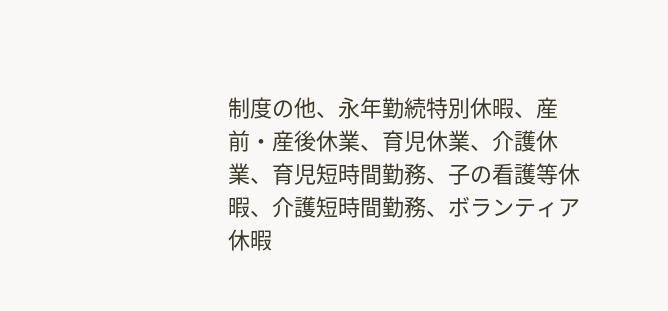制度の他、永年勤続特別休暇、産前・産後休業、育児休業、介護休業、育児短時間勤務、子の看護等休暇、介護短時間勤務、ボランティア休暇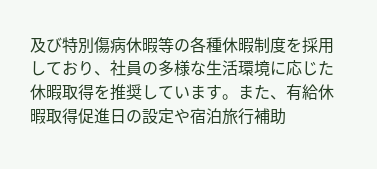及び特別傷病休暇等の各種休暇制度を採用しており、社員の多様な生活環境に応じた休暇取得を推奨しています。また、有給休暇取得促進日の設定や宿泊旅行補助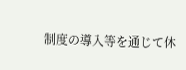制度の導入等を通じて休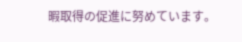暇取得の促進に努めています。